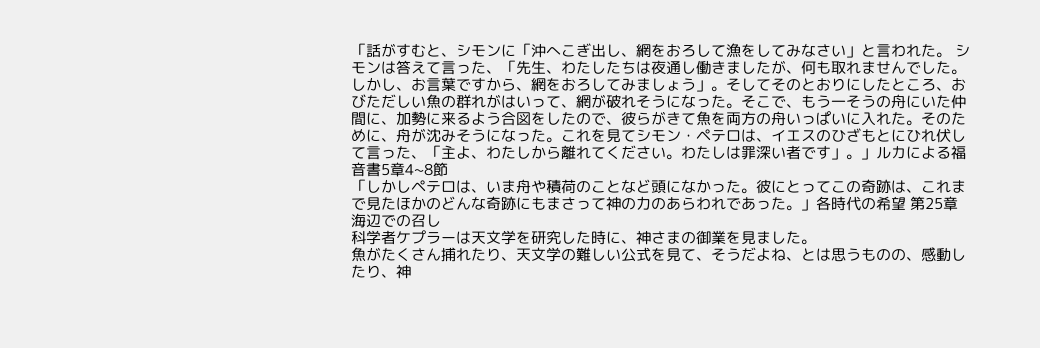「話がすむと、シモンに「沖へこぎ出し、網をおろして漁をしてみなさい」と言われた。 シモンは答えて言った、「先生、わたしたちは夜通し働きましたが、何も取れませんでした。しかし、お言葉ですから、網をおろしてみましょう」。そしてそのとおりにしたところ、おびただしい魚の群れがはいって、網が破れそうになった。そこで、もう一そうの舟にいた仲間に、加勢に来るよう合図をしたので、彼らがきて魚を両方の舟いっぱいに入れた。そのために、舟が沈みそうになった。これを見てシモン・ペテロは、イエスのひざもとにひれ伏して言った、「主よ、わたしから離れてください。わたしは罪深い者です」。」ルカによる福音書5章4~8節
「しかしペテロは、いま舟や積荷のことなど頭になかった。彼にとってこの奇跡は、これまで見たほかのどんな奇跡にもまさって神の力のあらわれであった。」各時代の希望 第25章 海辺での召し
科学者ケプラーは天文学を研究した時に、神さまの御業を見ました。
魚がたくさん捕れたり、天文学の難しい公式を見て、そうだよね、とは思うものの、感動したり、神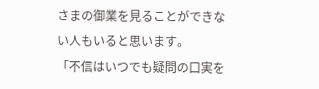さまの御業を見ることができない人もいると思います。
「不信はいつでも疑問の口実を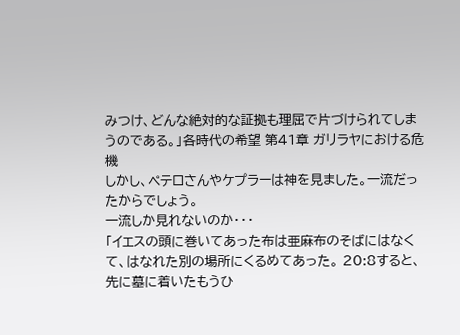みつけ、どんな絶対的な証拠も理屈で片づけられてしまうのである。」各時代の希望 第41章 ガリラヤにおける危機
しかし、ペテロさんやケプラーは神を見ました。一流だったからでしょう。
一流しか見れないのか・・・
「イエスの頭に巻いてあった布は亜麻布のそばにはなくて、はなれた別の場所にくるめてあった。 20:8すると、先に墓に着いたもうひ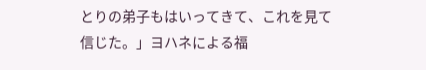とりの弟子もはいってきて、これを見て信じた。」ヨハネによる福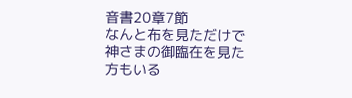音書20章7節
なんと布を見ただけで神さまの御臨在を見た方もいる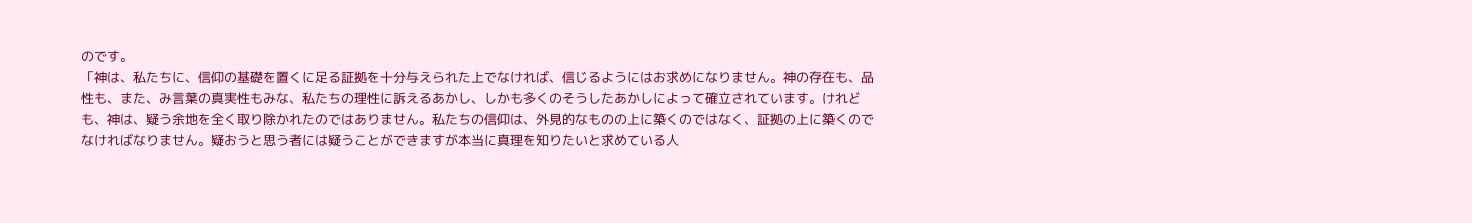のです。
「神は、私たちに、信仰の基礎を置くに足る証拠を十分与えられた上でなければ、信じるようにはお求めになりません。神の存在も、品性も、また、み言葉の真実性もみな、私たちの理性に訴えるあかし、しかも多くのそうしたあかしによって確立されています。けれども、神は、疑う余地を全く取り除かれたのではありません。私たちの信仰は、外見的なものの上に築くのではなく、証拠の上に築くのでなければなりません。疑おうと思う者には疑うことができますが本当に真理を知りたいと求めている人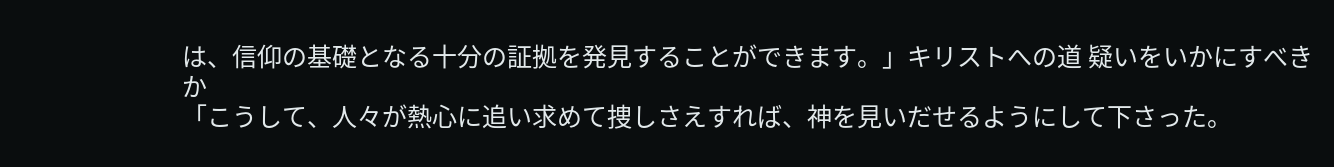は、信仰の基礎となる十分の証拠を発見することができます。」キリストへの道 疑いをいかにすべきか
「こうして、人々が熱心に追い求めて捜しさえすれば、神を見いだせるようにして下さった。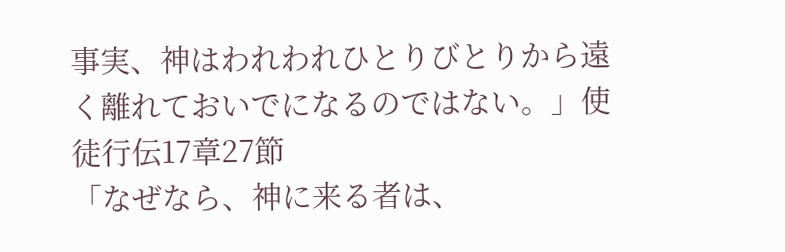事実、神はわれわれひとりびとりから遠く離れておいでになるのではない。」使徒行伝17章27節
「なぜなら、神に来る者は、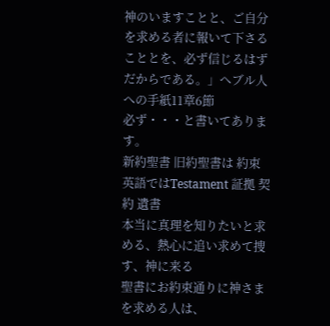神のいますことと、ご自分を求める者に報いて下さることとを、必ず信じるはずだからである。」へブル人への手紙11章6節
必ず・・・と書いてあります。
新約聖書 旧約聖書は 約束
英語ではTestament 証拠 契約 遺書
本当に真理を知りたいと求める、熱心に追い求めて捜す、神に来る
聖書にお約束通りに神さまを求める人は、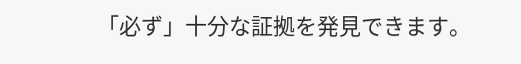「必ず」十分な証拠を発見できます。